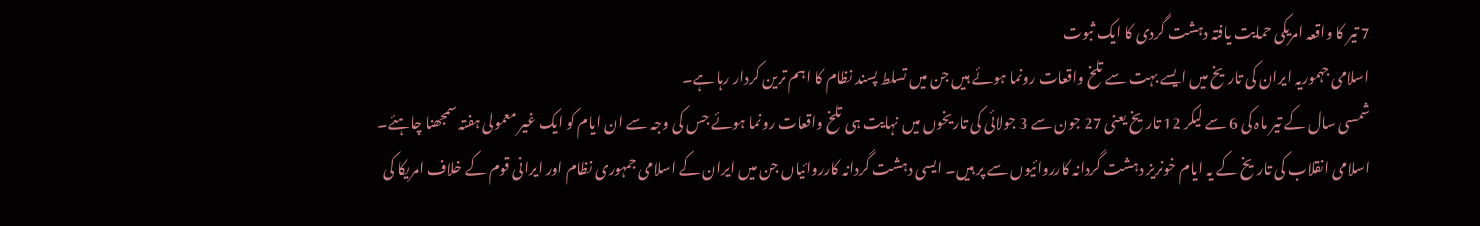7 تیر کا واقعہ امریکی حمایت یافتہ دہشت گردی کا ایک ثبوت
اسلامی جہموریہ ایران کی تاریخ میں ایسے بہت سے تلخ واقعات رونما ہوئے ہیں جن میں تسلط پسند نظام کا اہم ترین کردار رہا ہے۔
شمسی سال کے تیر ماہ کی 6 سے لیکر 12 تاریخ یعنی 27 جون سے 3 جولائی کی تاریخوں میں نہایت ہی تلخ واقعات رونما ہوئے جس کی وجہ سے ان ایام کو ایک غیر معمولی ہفتہ سمجھنا چاہئے۔
اسلامی انقلاب کی تاریخ کے یہ ایام خونریز دہشت گردانہ کارروائیوں سے پر ہیں۔ ایسی دہشت گردانہ کارروائیاں جن میں ایران کے اسلامی جمہوری نظام اور ایرانی قوم کے خلاف امریکا کی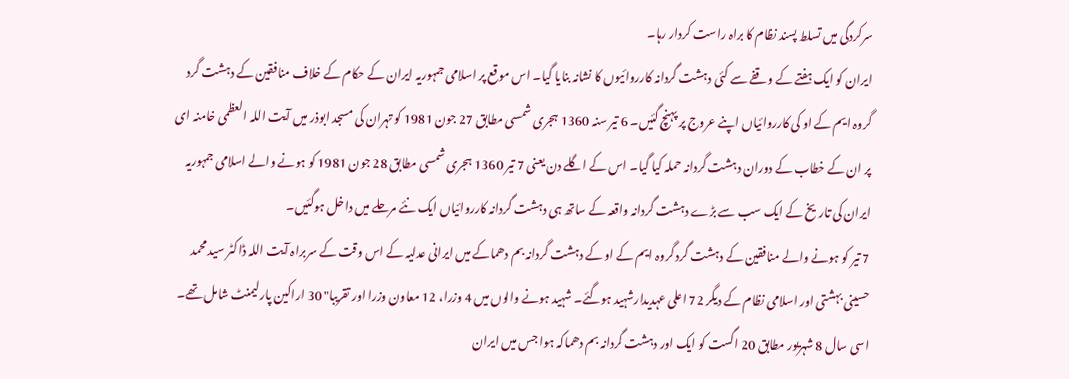سرکردگی میں تسلط پسند نظام کا براہ راست کردار رہا۔
ایران کو ایک ہفتے کے وقفے سے کئی دہشت گردانہ کارروائیوں کا نشانہ بنایا گیا۔ اس موقع پر اسلامی جمہوریہ ایران کے حکام کے خلاف منافقین کے دہشت گرد گروہ ایم کے او کی کارروائیاں اپنے عروج پر پہنچ گئیں۔ 6 تیر سنہ 1360 ہجری شمسی مطابق 27 جون 1981 کو تہران کی مسجد ابوذر میں آیت اللہ العظمی خامنہ ای پر ان کے خطاب کے دوران دہشت گردانہ حملہ کیا گیا۔ اس کے اگلے دن یعنی 7 تیر 1360 ہجری شمسی مطابق 28 جون 1981 کو ہونے والے اسلامی جمہوریہ ایران کی تاریخ کے ایک سب سے بڑے دہشت گردانہ واقعہ کے ساتھ ہی دہشت گردانہ کارروائیاں ایک نئے مرحلے میں داخل ہوگئیں۔
7 تیر کو ہونے والے منافقین کے دہشت گرد گروہ ایم کے او کے دہشت گردانہ بم دھماکے میں ایرانی عدلیہ کے اس وقت کے سربراہ آیت اللہ ڈاکٹر سید محمد حسینی بہشتی اور اسلامی نظام کے دیگر 72 اعلی عہدیدارشہید ہوگئے۔ شہید ہونے والوں میں 4 وزرا، 12 معاون وزرا اور تقریبا" 30 اراکین پارلیمنٹ شامل تھے۔
اسی سال 8 شہریور مطابق 20 اگست کو ایک اور دہشت گردانہ بم دھماکہ ہوا جس میں ایران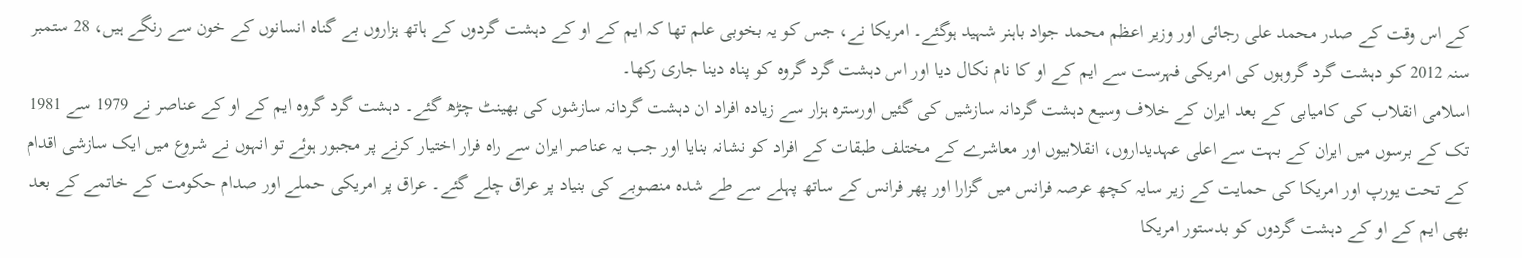کے اس وقت کے صدر محمد علی رجائی اور وزیر اعظم محمد جواد باہنر شہید ہوگئے۔ امریکا نے، جس کو یہ بخوبی علم تھا کہ ایم کے او کے دہشت گردوں کے ہاتھ ہزاروں بے گناہ انسانوں کے خون سے رنگے ہیں، 28 ستمبر سنہ 2012 کو دہشت گرد گروہوں کی امریکی فہرست سے ایم کے او کا نام نکال دیا اور اس دہشت گرد گروہ کو پناہ دینا جاری رکھا۔
اسلامی انقلاب کی کامیابی کے بعد ایران کے خلاف وسیع دہشت گردانہ سازشیں کی گئیں اورسترہ ہزار سے زیادہ افراد ان دہشت گردانہ سازشوں کی بھینٹ چڑھ گئے۔ دہشت گرد گروہ ایم کے او کے عناصر نے 1979 سے 1981 تک کے برسوں میں ایران کے بہت سے اعلی عہدیداروں، انقلابیوں اور معاشرے کے مختلف طبقات کے افراد کو نشانہ بنایا اور جب یہ عناصر ایران سے راہ فرار اختیار کرنے پر مجبور ہوئے تو انہوں نے شروع میں ایک سازشی اقدام کے تحت یورپ اور امریکا کی حمایت کے زیر سایہ کچھ عرصہ فرانس میں گزارا اور پھر فرانس کے ساتھ پہلے سے طے شدہ منصوبے کی بنیاد پر عراق چلے گئے۔ عراق پر امریکی حملے اور صدام حکومت کے خاتمے کے بعد بھی ایم کے او کے دہشت گردوں کو بدستور امریکا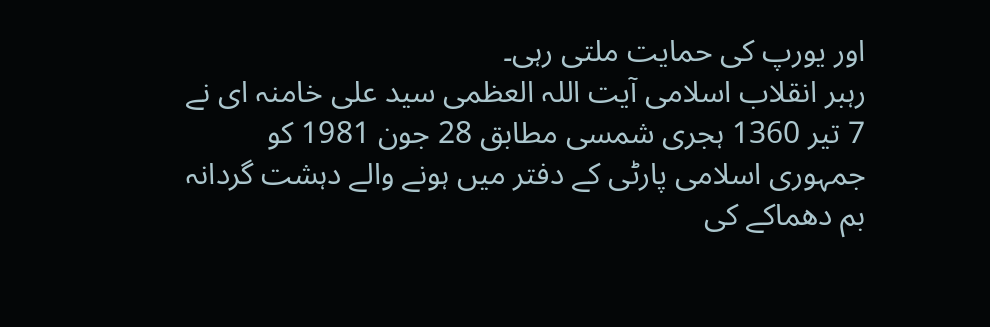اور یورپ کی حمایت ملتی رہی۔
رہبر انقلاب اسلامی آیت اللہ العظمی سید علی خامنہ ای نے 7 تیر 1360 ہجری شمسی مطابق 28 جون 1981 کو جمہوری اسلامی پارٹی کے دفتر میں ہونے والے دہشت گردانہ بم دھماکے کی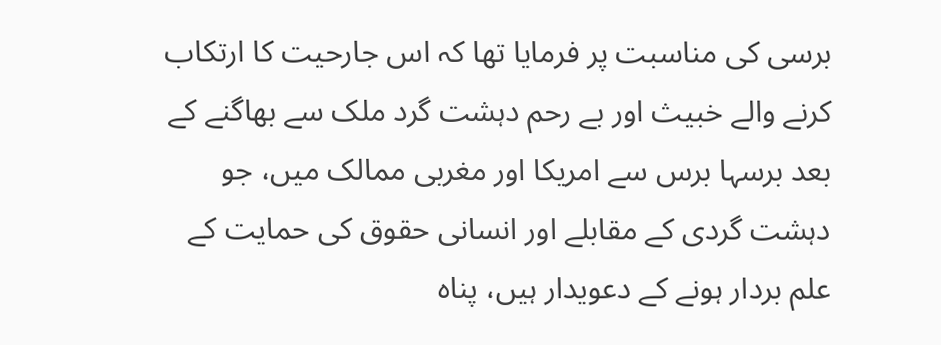برسی کی مناسبت پر فرمایا تھا کہ اس جارحیت کا ارتکاب کرنے والے خبیث اور بے رحم دہشت گرد ملک سے بھاگنے کے بعد برسہا برس سے امریکا اور مغربی ممالک میں، جو دہشت گردی کے مقابلے اور انسانی حقوق کی حمایت کے علم بردار ہونے کے دعویدار ہیں، پناہ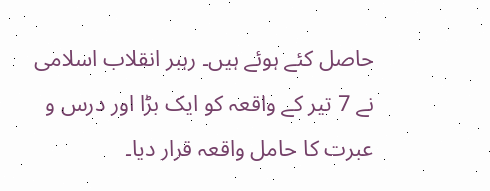حاصل کئے ہوئے ہیں۔ رہبر انقلاب اسلامی نے 7 تیر کے واقعہ کو ایک بڑا اور درس و عبرت کا حامل واقعہ قرار دیا۔